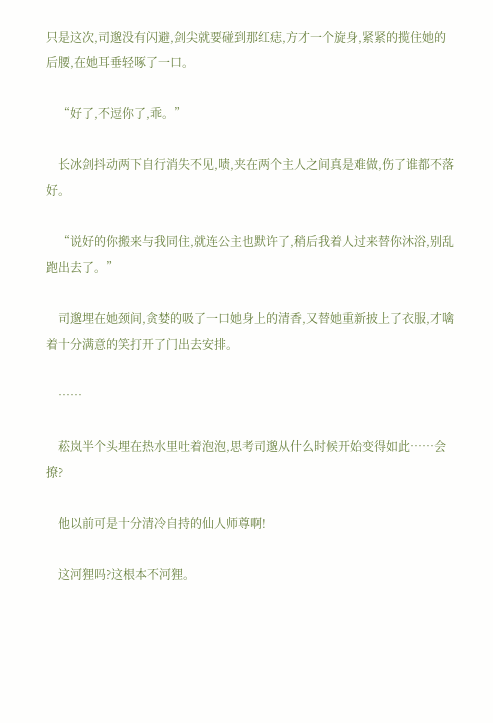只是这次,司邈没有闪避,剑尖就要碰到那红痣,方才一个旋身,紧紧的揽住她的后腰,在她耳垂轻啄了一口。

    “好了,不逗你了,乖。”

    长冰剑抖动两下自行消失不见,啧,夹在两个主人之间真是难做,伤了谁都不落好。

    “说好的你搬来与我同住,就连公主也默许了,稍后我着人过来替你沐浴,别乱跑出去了。”

    司邈埋在她颈间,贪婪的吸了一口她身上的清香,又替她重新披上了衣服,才噙着十分满意的笑打开了门出去安排。

    ……

    菘岚半个头埋在热水里吐着泡泡,思考司邈从什么时候开始变得如此……会撩?

    他以前可是十分清冷自持的仙人师尊啊!

    这河狸吗?这根本不河狸。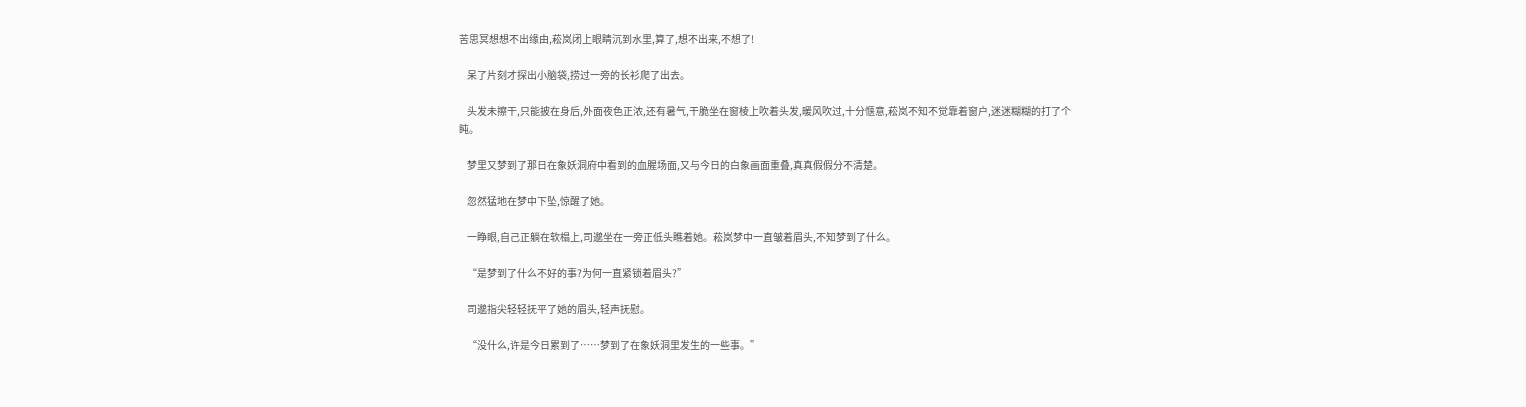苦思冥想想不出缘由,菘岚闭上眼睛沉到水里,算了,想不出来,不想了!

    呆了片刻才探出小脑袋,捞过一旁的长衫爬了出去。

    头发未擦干,只能披在身后,外面夜色正浓,还有暑气,干脆坐在窗棱上吹着头发,暖风吹过,十分惬意,菘岚不知不觉靠着窗户,迷迷糊糊的打了个盹。

    梦里又梦到了那日在象妖洞府中看到的血腥场面,又与今日的白象画面重叠,真真假假分不清楚。

    忽然猛地在梦中下坠,惊醒了她。

    一睁眼,自己正躺在软榻上,司邈坐在一旁正低头瞧着她。菘岚梦中一直皱着眉头,不知梦到了什么。

    “是梦到了什么不好的事?为何一直紧锁着眉头?”

    司邈指尖轻轻抚平了她的眉头,轻声抚慰。

    “没什么,许是今日累到了……梦到了在象妖洞里发生的一些事。”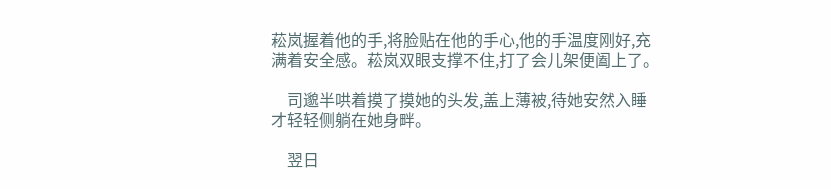菘岚握着他的手,将脸贴在他的手心,他的手温度刚好,充满着安全感。菘岚双眼支撑不住,打了会儿架便阖上了。

    司邈半哄着摸了摸她的头发,盖上薄被,待她安然入睡才轻轻侧躺在她身畔。

    翌日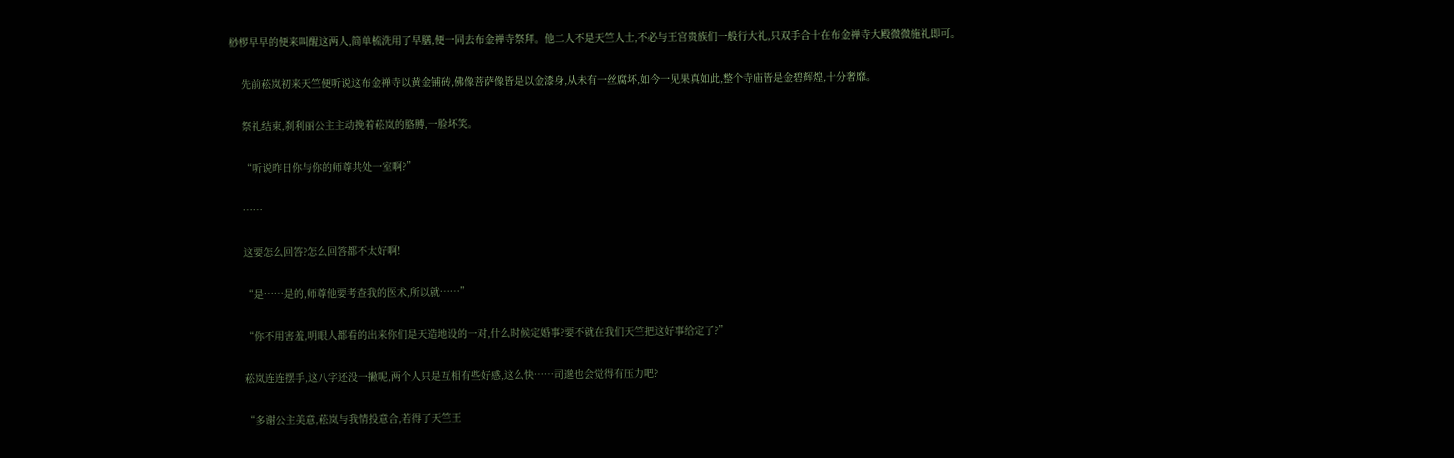桫椤早早的便来叫醒这两人,简单梳洗用了早膳,便一同去布金禅寺祭拜。他二人不是天竺人士,不必与王宫贵族们一般行大礼,只双手合十在布金禅寺大殿微微施礼即可。

    先前菘岚初来天竺便听说这布金禅寺以黄金铺砖,佛像菩萨像皆是以金漆身,从未有一丝腐坏,如今一见果真如此,整个寺庙皆是金碧辉煌,十分奢靡。

    祭礼结束,刹利丽公主主动挽着菘岚的胳膊,一脸坏笑。

    “听说昨日你与你的师尊共处一室啊?”

    ……

    这要怎么回答?怎么回答都不太好啊!

    “是……是的,师尊他要考查我的医术,所以就……”

    “你不用害羞,明眼人都看的出来你们是天造地设的一对,什么时候定婚事?要不就在我们天竺把这好事给定了?”

    菘岚连连摆手,这八字还没一撇呢,两个人只是互相有些好感,这么快……司邈也会觉得有压力吧?

    “多谢公主美意,菘岚与我情投意合,若得了天竺王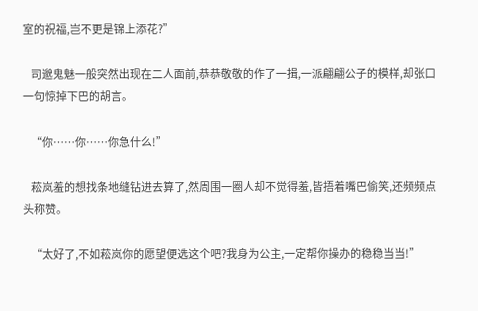室的祝福,岂不更是锦上添花?”

    司邈鬼魅一般突然出现在二人面前,恭恭敬敬的作了一揖,一派翩翩公子的模样,却张口一句惊掉下巴的胡言。

    “你……你……你急什么!”

    菘岚羞的想找条地缝钻进去算了,然周围一圈人却不觉得羞,皆捂着嘴巴偷笑,还频频点头称赞。

    “太好了,不如菘岚你的愿望便选这个吧?我身为公主,一定帮你操办的稳稳当当!”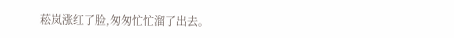菘岚涨红了脸,匆匆忙忙溜了出去。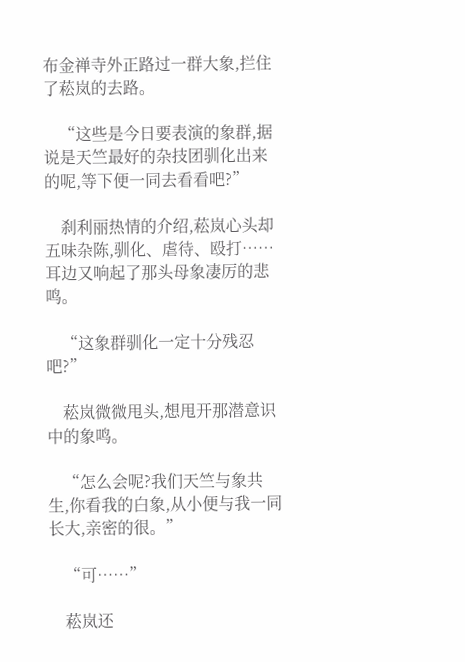布金禅寺外正路过一群大象,拦住了菘岚的去路。

    “这些是今日要表演的象群,据说是天竺最好的杂技团驯化出来的呢,等下便一同去看看吧?”

    刹利丽热情的介绍,菘岚心头却五味杂陈,驯化、虐待、殴打……耳边又响起了那头母象凄厉的悲鸣。

    “这象群驯化一定十分残忍吧?”

    菘岚微微甩头,想甩开那潜意识中的象鸣。

    “怎么会呢?我们天竺与象共生,你看我的白象,从小便与我一同长大,亲密的很。”

    “可……”

    菘岚还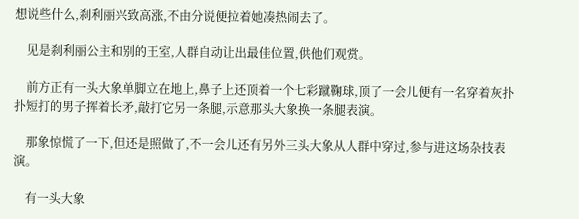想说些什么,刹利丽兴致高涨,不由分说便拉着她凑热闹去了。

    见是刹利丽公主和别的王室,人群自动让出最佳位置,供他们观赏。

    前方正有一头大象单脚立在地上,鼻子上还顶着一个七彩蹴鞠球,顶了一会儿便有一名穿着灰扑扑短打的男子挥着长矛,敲打它另一条腿,示意那头大象换一条腿表演。

    那象惊慌了一下,但还是照做了,不一会儿还有另外三头大象从人群中穿过,参与进这场杂技表演。

    有一头大象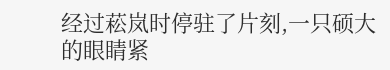经过菘岚时停驻了片刻,一只硕大的眼睛紧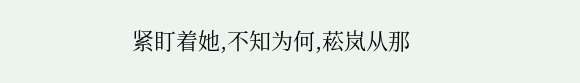紧盯着她,不知为何,菘岚从那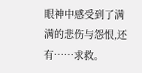眼神中感受到了满满的悲伤与怨恨,还有……求救。